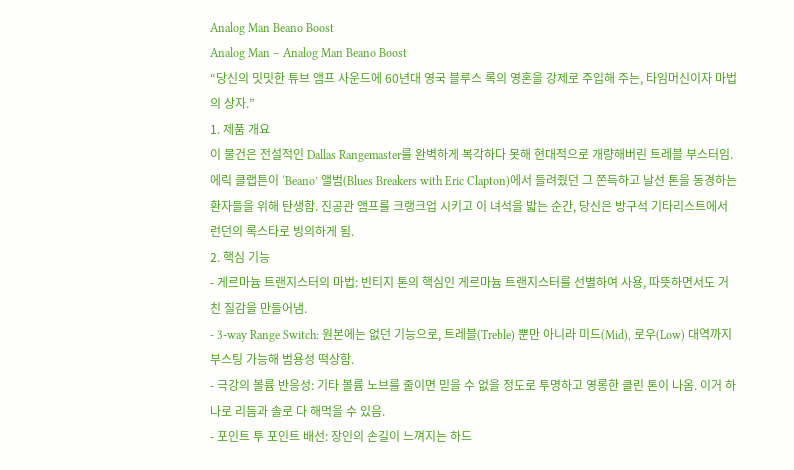Analog Man Beano Boost
Analog Man – Analog Man Beano Boost
“당신의 밋밋한 튜브 앰프 사운드에 60년대 영국 블루스 록의 영혼을 강제로 주입해 주는, 타임머신이자 마법의 상자.”
1. 제품 개요
이 물건은 전설적인 Dallas Rangemaster를 완벽하게 복각하다 못해 현대적으로 개량해버린 트레블 부스터임. 에릭 클랩튼이 ‘Beano’ 앨범(Blues Breakers with Eric Clapton)에서 들려줬던 그 쫀득하고 날선 톤을 동경하는 환자들을 위해 탄생함. 진공관 앰프를 크랭크업 시키고 이 녀석을 밟는 순간, 당신은 방구석 기타리스트에서 런던의 록스타로 빙의하게 됨.
2. 핵심 기능
- 게르마늄 트랜지스터의 마법: 빈티지 톤의 핵심인 게르마늄 트랜지스터를 선별하여 사용, 따뜻하면서도 거친 질감을 만들어냄.
- 3-way Range Switch: 원본에는 없던 기능으로, 트레블(Treble) 뿐만 아니라 미드(Mid), 로우(Low) 대역까지 부스팅 가능해 범용성 떡상함.
- 극강의 볼륨 반응성: 기타 볼륨 노브를 줄이면 믿을 수 없을 정도로 투명하고 영롱한 클린 톤이 나옴. 이거 하나로 리듬과 솔로 다 해먹을 수 있음.
- 포인트 투 포인트 배선: 장인의 손길이 느껴지는 하드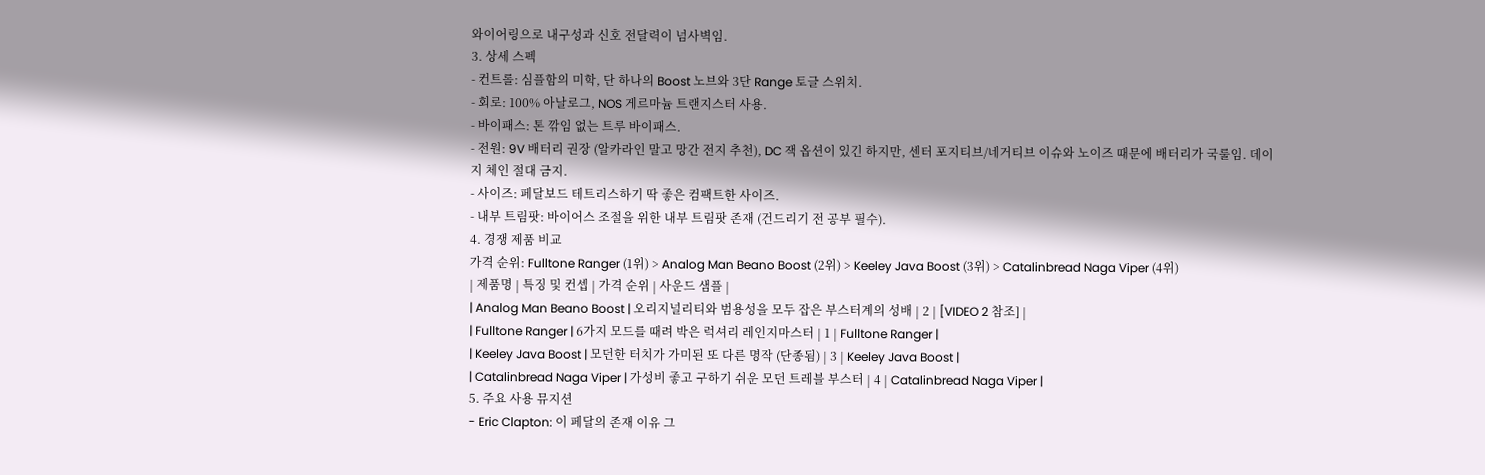와이어링으로 내구성과 신호 전달력이 넘사벽임.
3. 상세 스펙
- 컨트롤: 심플함의 미학, 단 하나의 Boost 노브와 3단 Range 토글 스위치.
- 회로: 100% 아날로그, NOS 게르마늄 트랜지스터 사용.
- 바이패스: 톤 깎임 없는 트루 바이패스.
- 전원: 9V 배터리 권장 (알카라인 말고 망간 전지 추천), DC 잭 옵션이 있긴 하지만, 센터 포지티브/네거티브 이슈와 노이즈 때문에 배터리가 국룰임. 데이지 체인 절대 금지.
- 사이즈: 페달보드 테트리스하기 딱 좋은 컴팩트한 사이즈.
- 내부 트림팟: 바이어스 조절을 위한 내부 트림팟 존재 (건드리기 전 공부 필수).
4. 경쟁 제품 비교
가격 순위: Fulltone Ranger (1위) > Analog Man Beano Boost (2위) > Keeley Java Boost (3위) > Catalinbread Naga Viper (4위)
| 제품명 | 특징 및 컨셉 | 가격 순위 | 사운드 샘플 |
| Analog Man Beano Boost | 오리지널리티와 범용성을 모두 잡은 부스터계의 성배 | 2 | [VIDEO 2 참조] |
| Fulltone Ranger | 6가지 모드를 때려 박은 럭셔리 레인지마스터 | 1 | Fulltone Ranger |
| Keeley Java Boost | 모던한 터치가 가미된 또 다른 명작 (단종됨) | 3 | Keeley Java Boost |
| Catalinbread Naga Viper | 가성비 좋고 구하기 쉬운 모던 트레블 부스터 | 4 | Catalinbread Naga Viper |
5. 주요 사용 뮤지션
- Eric Clapton: 이 페달의 존재 이유 그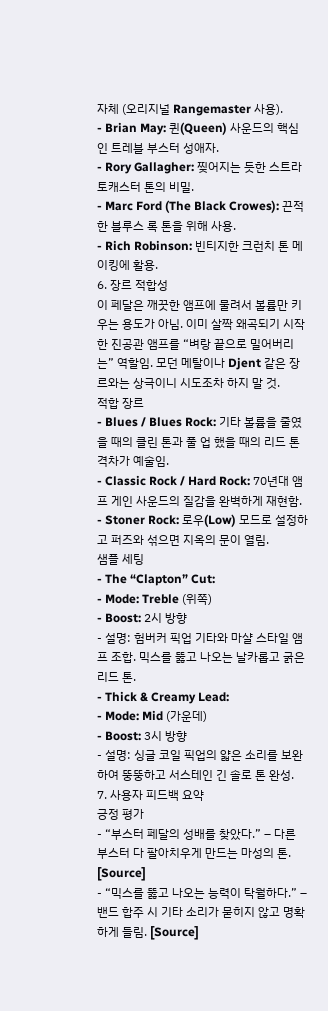자체 (오리지널 Rangemaster 사용).
- Brian May: 퀸(Queen) 사운드의 핵심인 트레블 부스터 성애자.
- Rory Gallagher: 찢어지는 듯한 스트라토캐스터 톤의 비밀.
- Marc Ford (The Black Crowes): 끈적한 블루스 록 톤을 위해 사용.
- Rich Robinson: 빈티지한 크런치 톤 메이킹에 활용.
6. 장르 적합성
이 페달은 깨끗한 앰프에 물려서 볼륨만 키우는 용도가 아님. 이미 살짝 왜곡되기 시작한 진공관 앰프를 “벼랑 끝으로 밀어버리는” 역할임. 모던 메탈이나 Djent 같은 장르와는 상극이니 시도조차 하지 말 것.
적합 장르
- Blues / Blues Rock: 기타 볼륨을 줄였을 때의 클린 톤과 풀 업 했을 때의 리드 톤 격차가 예술임.
- Classic Rock / Hard Rock: 70년대 앰프 게인 사운드의 질감을 완벽하게 재현함.
- Stoner Rock: 로우(Low) 모드로 설정하고 퍼즈와 섞으면 지옥의 문이 열림.
샘플 세팅
- The “Clapton” Cut:
- Mode: Treble (위쪽)
- Boost: 2시 방향
- 설명: 험버커 픽업 기타와 마샬 스타일 앰프 조합. 믹스를 뚫고 나오는 날카롭고 굵은 리드 톤.
- Thick & Creamy Lead:
- Mode: Mid (가운데)
- Boost: 3시 방향
- 설명: 싱글 코일 픽업의 얇은 소리를 보완하여 뚱뚱하고 서스테인 긴 솔로 톤 완성.
7. 사용자 피드백 요약
긍정 평가
- “부스터 페달의 성배를 찾았다.” – 다른 부스터 다 팔아치우게 만드는 마성의 톤. [Source]
- “믹스를 뚫고 나오는 능력이 탁월하다.” – 밴드 합주 시 기타 소리가 묻히지 않고 명확하게 들림. [Source]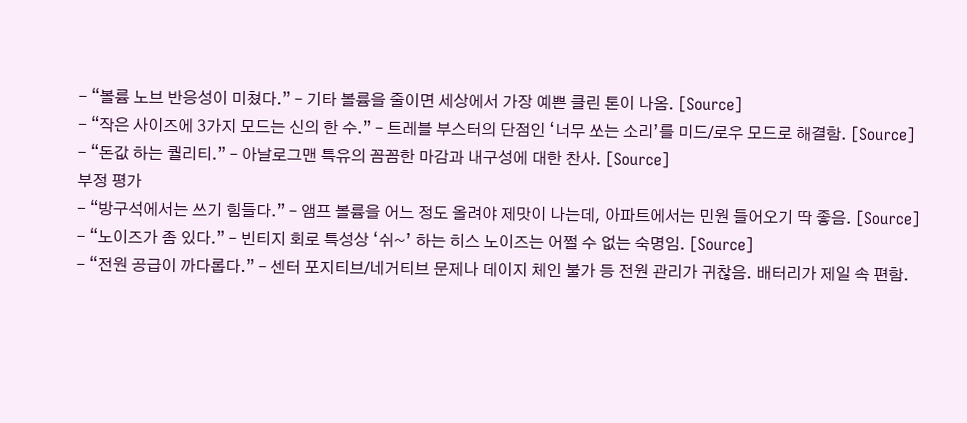- “볼륨 노브 반응성이 미쳤다.” – 기타 볼륨을 줄이면 세상에서 가장 예쁜 클린 톤이 나옴. [Source]
- “작은 사이즈에 3가지 모드는 신의 한 수.” – 트레블 부스터의 단점인 ‘너무 쏘는 소리’를 미드/로우 모드로 해결함. [Source]
- “돈값 하는 퀄리티.” – 아날로그맨 특유의 꼼꼼한 마감과 내구성에 대한 찬사. [Source]
부정 평가
- “방구석에서는 쓰기 힘들다.” – 앰프 볼륨을 어느 정도 올려야 제맛이 나는데, 아파트에서는 민원 들어오기 딱 좋음. [Source]
- “노이즈가 좀 있다.” – 빈티지 회로 특성상 ‘쉬~’ 하는 히스 노이즈는 어쩔 수 없는 숙명임. [Source]
- “전원 공급이 까다롭다.” – 센터 포지티브/네거티브 문제나 데이지 체인 불가 등 전원 관리가 귀찮음. 배터리가 제일 속 편함.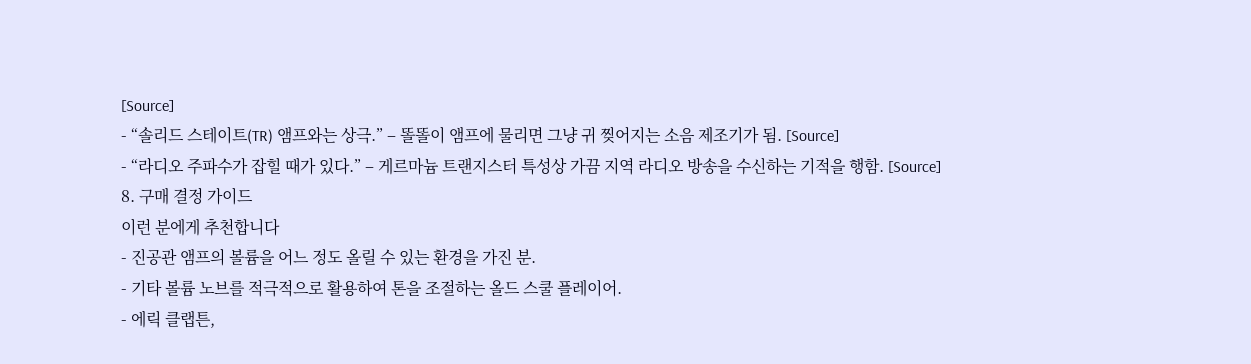[Source]
- “솔리드 스테이트(TR) 앰프와는 상극.” – 똘똘이 앰프에 물리면 그냥 귀 찢어지는 소음 제조기가 됨. [Source]
- “라디오 주파수가 잡힐 때가 있다.” – 게르마늄 트랜지스터 특성상 가끔 지역 라디오 방송을 수신하는 기적을 행함. [Source]
8. 구매 결정 가이드
이런 분에게 추천합니다
- 진공관 앰프의 볼륨을 어느 정도 올릴 수 있는 환경을 가진 분.
- 기타 볼륨 노브를 적극적으로 활용하여 톤을 조절하는 올드 스쿨 플레이어.
- 에릭 클랩튼,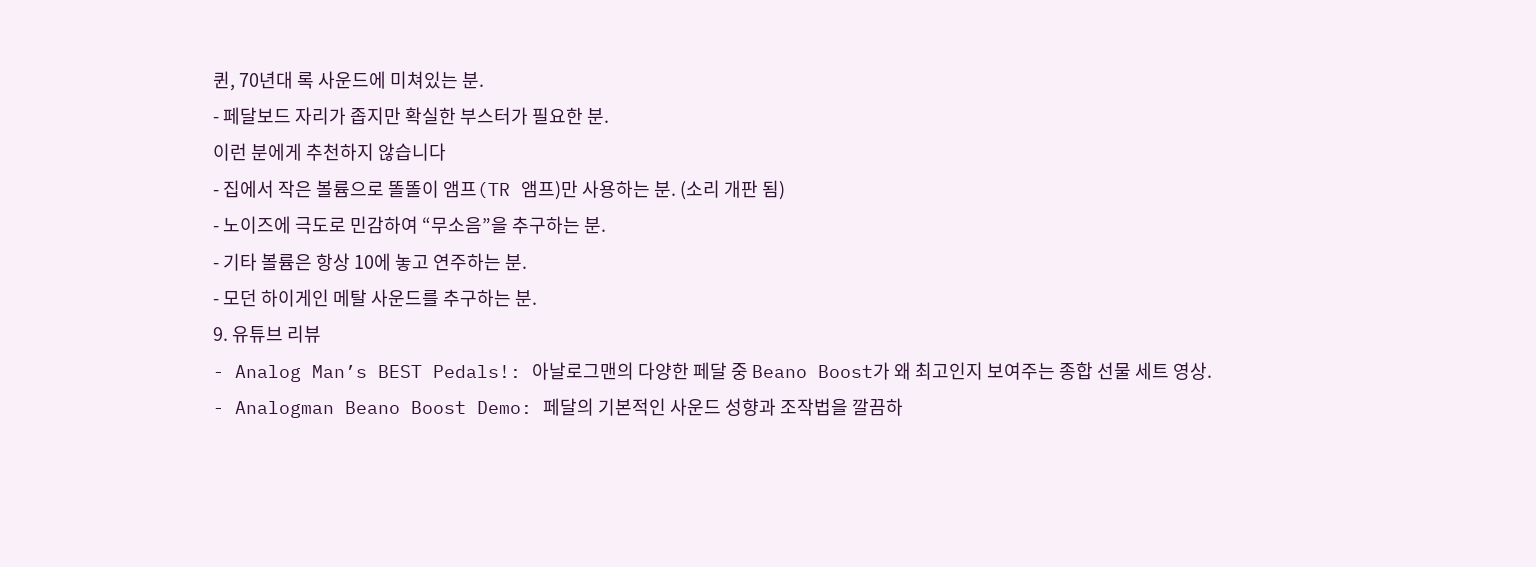퀸, 70년대 록 사운드에 미쳐있는 분.
- 페달보드 자리가 좁지만 확실한 부스터가 필요한 분.
이런 분에게 추천하지 않습니다
- 집에서 작은 볼륨으로 똘똘이 앰프(TR 앰프)만 사용하는 분. (소리 개판 됨)
- 노이즈에 극도로 민감하여 “무소음”을 추구하는 분.
- 기타 볼륨은 항상 10에 놓고 연주하는 분.
- 모던 하이게인 메탈 사운드를 추구하는 분.
9. 유튜브 리뷰
- Analog Man’s BEST Pedals!: 아날로그맨의 다양한 페달 중 Beano Boost가 왜 최고인지 보여주는 종합 선물 세트 영상.
- Analogman Beano Boost Demo: 페달의 기본적인 사운드 성향과 조작법을 깔끔하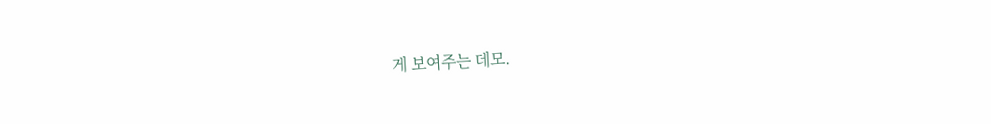게 보여주는 데모.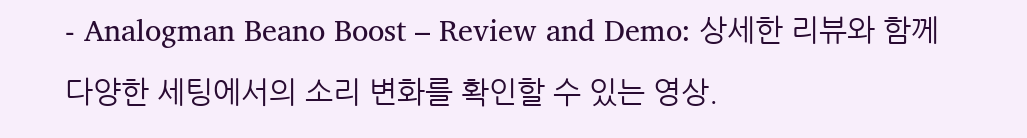- Analogman Beano Boost – Review and Demo: 상세한 리뷰와 함께 다양한 세팅에서의 소리 변화를 확인할 수 있는 영상.